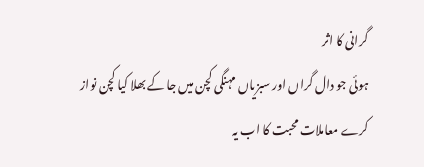گرانی کا اثر
ہوئی جو دال گراں اور سبزیاں مہنگی کچن میں جا کے بھلا کیا کچن نواز کرے معاملات محبت کا اب یہ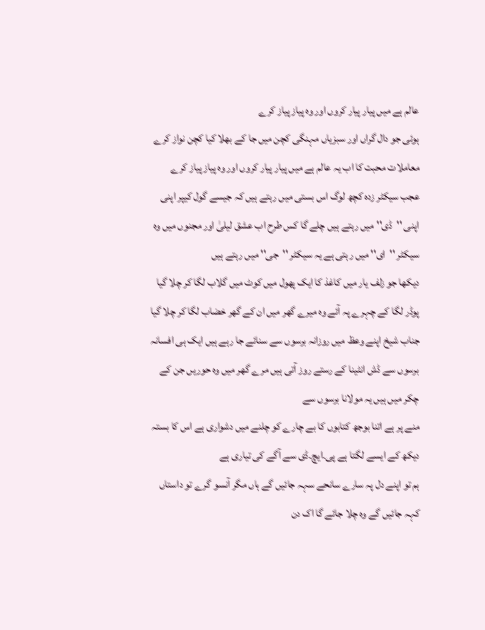عالم ہے میں پیار پیار کروں اور وہ پیاز پیاز کرے
ہوئی جو دال گراں اور سبزیاں مہنگی کچن میں جا کے بھلا کیا کچن نواز کرے معاملات محبت کا اب یہ عالم ہے میں پیار پیار کروں اور وہ پیاز پیاز کرے
عجب سیکٹر زدہ کچھ لوگ اس بستی میں رہتے ہیں کہ جیسے گول کیپر اپنی اپنی ''ڈی'' میں رہتے ہیں چلے گا کس طرح اب عشق لیلیٰ اور مجنوں میں وہ سیکٹر ''ای'' میں رہتی ہے یہ سیکٹر ''جی'' میں رہتے ہیں
دیکھا جو زلف یار میں کاغذ کا ایک پھول میں کوٹ میں گلاب لگا کر چلا گیا پوڈر لگا کے چہرے پہ آئے وہ میرے گھر میں ان کے گھر خضاب لگا کر چلا گیا
جناب شیخ اپنے وعظ میں روزانہ برسوں سے سنائے جا رہے ہیں ایک ہی افسانہ برسوں سے ڈش انٹینا کے رستے روز آتی ہیں مرے گھر میں وہ حوریں جن کے چکر میں ہیں یہ مولانا برسوں سے
منے پر ہے اتنا بوجھ کتابوں کا بے چارے کو چلنے میں دشواری ہے اس کا بستہ دیکھ کے ایسے لگتا ہے پی۔ایچ۔ڈی سے آگے کی تیاری ہے
ہم تو اپنے دل پہ سارے سانحے سہہ جائیں گے ہاں مگر آنسو گرے تو داستاں کہہ جائیں گے وہ چلا جائے گا اک دن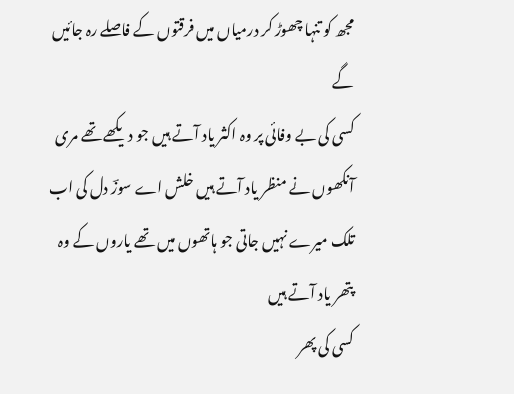مجھ کو تنہا چھوڑ کر درمیاں میں فرقتوں کے فاصلے رہ جائیں گے
کسی کی بے وفائی پر وہ اکثر یاد آتے ہیں جو دیکھے تھے مری آنکھوں نے منظر یاد آتے ہیں خلش اے سوزؔ دل کی اب تلک میرے نہیں جاتی جو ہاتھوں میں تھے یاروں کے وہ پتھر یاد آتے ہیں
کسی کی پھر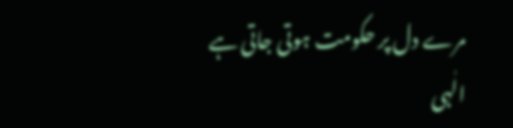مرے دل پر حکومت ہوتی جاتی ہے الٰہی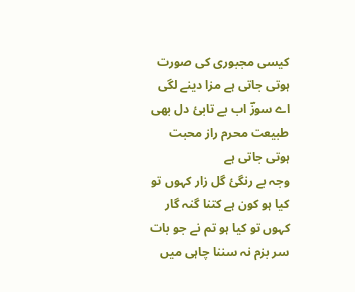کیسی مجبوری کی صورت ہوتی جاتی ہے مزا دینے لگی اے سوزؔ اب بے تابئ دل بھی طبیعت محرم راز محبت ہوتی جاتی ہے
وجہ بے رنگیٔ گل زار کہوں تو کیا ہو کون ہے کتنا گنہ گار کہوں تو کیا ہو تم نے جو بات سر بزم نہ سننا چاہی میں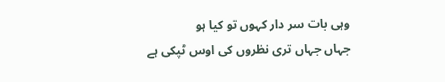وہی بات سر دار کہوں تو کیا ہو
جہاں جہاں تری نظروں کی اوس ٹپکی ہے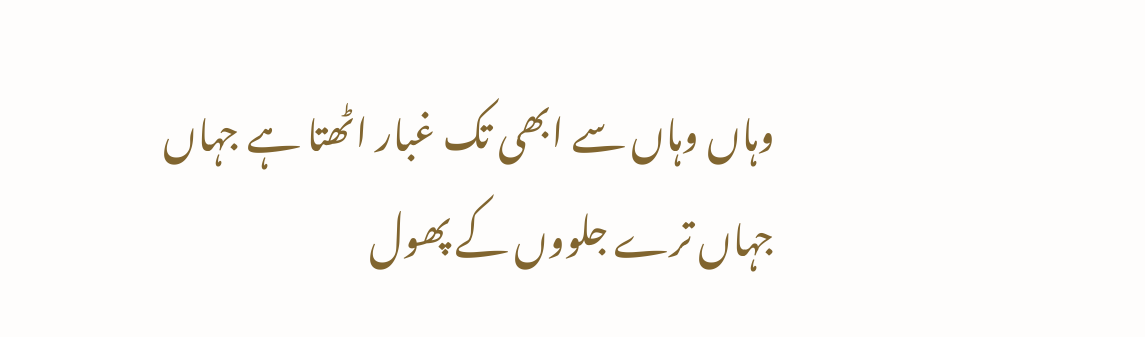وہاں وہاں سے ابھی تک غبار اٹھتا ہے جہاں جہاں ترے جلووں کے پھول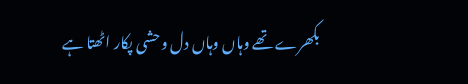بکھرے تھے وہاں وہاں دل وحشی پکار اٹھتا ہے